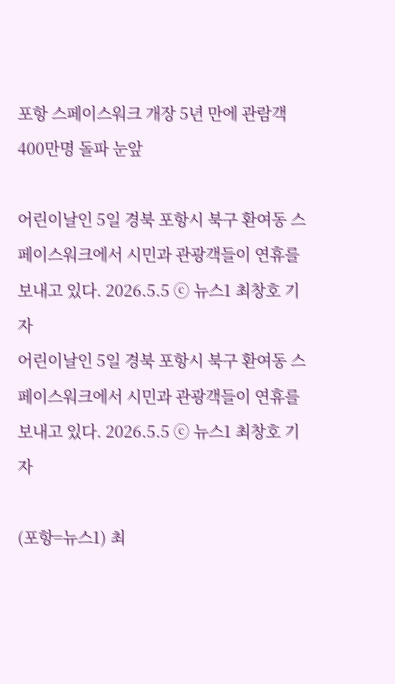포항 스페이스워크 개장 5년 만에 관람객 400만명 돌파 눈앞

어린이날인 5일 경북 포항시 북구 환여동 스페이스워크에서 시민과 관광객들이 연휴를 보내고 있다. 2026.5.5 ⓒ 뉴스1 최창호 기자
어린이날인 5일 경북 포항시 북구 환여동 스페이스워크에서 시민과 관광객들이 연휴를 보내고 있다. 2026.5.5 ⓒ 뉴스1 최창호 기자

(포항=뉴스1) 최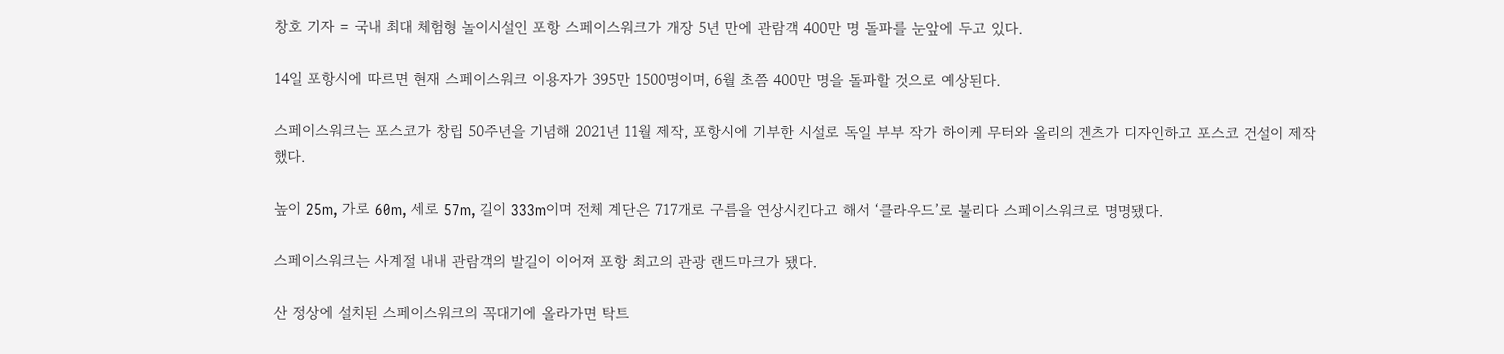창호 기자 = 국내 최대 체험형 놀이시설인 포항 스페이스워크가 개장 5년 만에 관람객 400만 명 돌파를 눈앞에 두고 있다.

14일 포항시에 따르면 현재 스페이스워크 이용자가 395만 1500명이며, 6월 초쯤 400만 명을 돌파할 것으로 예상된다.

스페이스워크는 포스코가 창립 50주년을 기념해 2021년 11월 제작, 포항시에 기부한 시설로 독일 부부 작가 하이케 무터와 올리의 겐츠가 디자인하고 포스코 건설이 제작했다.

높이 25m, 가로 60m, 세로 57m, 길이 333m이며 전체 계단은 717개로 구름을 연상시킨다고 해서 ‘클라우드’로 불리다 스페이스워크로 명명됐다.

스페이스워크는 사계절 내내 관람객의 발길이 이어져 포항 최고의 관광 랜드마크가 됐다.

산 정상에 설치된 스페이스워크의 꼭대기에 올라가면 탁트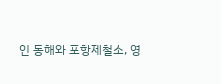인 동해와 포항제철소, 영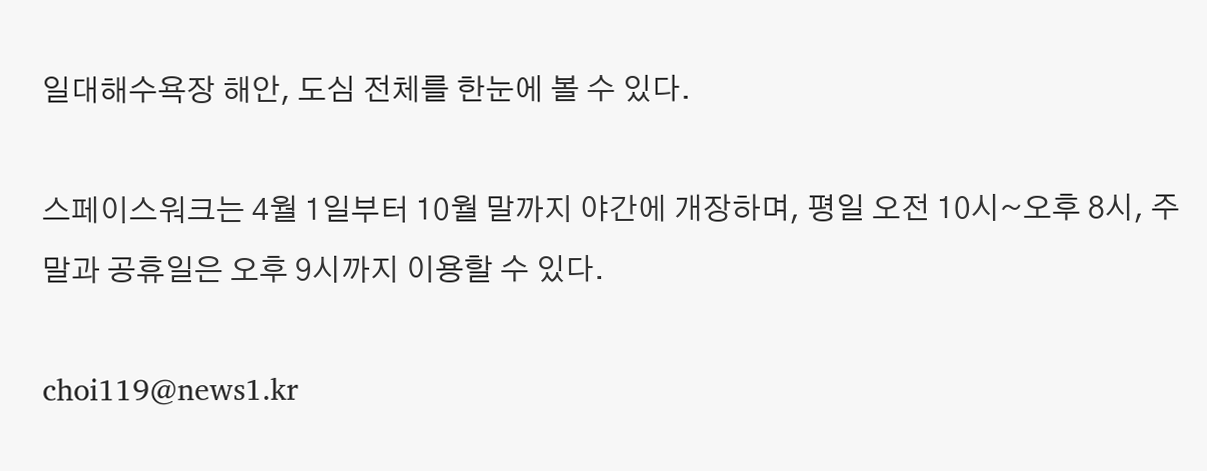일대해수욕장 해안, 도심 전체를 한눈에 볼 수 있다.

스페이스워크는 4월 1일부터 10월 말까지 야간에 개장하며, 평일 오전 10시~오후 8시, 주말과 공휴일은 오후 9시까지 이용할 수 있다.

choi119@news1.kr